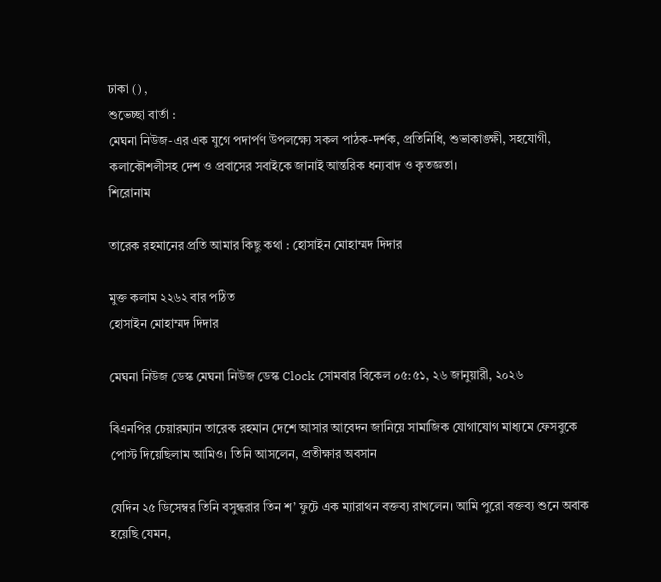ঢাকা () ,
শুভেচ্ছা বার্তা :
মেঘনা নিউজ-এর এক যুগে পদার্পণ উপলক্ষ্যে সকল পাঠক-দর্শক, প্রতিনিধি, শুভাকাঙ্ক্ষী, সহযোগী, কলাকৌশলীসহ দেশ ও প্রবাসের সবাইকে জানাই আন্তরিক ধন্যবাদ ও কৃতজ্ঞতা।
শিরোনাম

তারেক রহমানের প্রতি আমার কিছু কথা : হোসাইন মোহাম্মদ দিদার

মুক্ত কলাম ২২৬২ বার পঠিত
হোসাইন মোহাম্মদ দিদার

মেঘনা নিউজ ডেস্ক মেঘনা নিউজ ডেস্ক Clock সোমবার বিকেল ০৫:৫১, ২৬ জানুয়ারী, ২০২৬

বিএনপির চেয়ারম্যান তারেক রহমান দেশে আসার আবেদন জানিয়ে সামাজিক যোগাযোগ মাধ্যমে ফেসবুকে পোস্ট দিয়েছিলাম আমিও। তিনি আসলেন, প্রতীক্ষার অবসান

যেদিন ২৫ ডিসেম্বর তিনি বসুন্ধরার তিন শ’ ফুটে এক ম্যারাথন বক্তব্য রাখলেন। আমি পুরো বক্তব্য শুনে অবাক হয়েছি যেমন,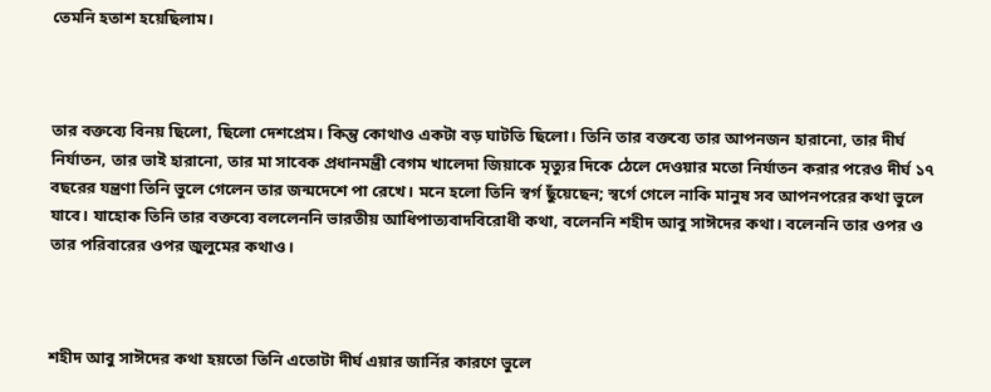তেমনি হতাশ হয়েছিলাম।



তার বক্তব্যে বিনয় ছিলো, ছিলো দেশপ্রেম। কিন্তু কোথাও একটা বড় ঘাটতি ছিলো। তিনি তার বক্তব্যে তার আপনজন হারানো, তার দীর্ঘ নির্যাতন, তার ভাই হারানো, তার মা সাবেক প্রধানমন্ত্রী বেগম খালেদা জিয়াকে মৃত্যুর দিকে ঠেলে দেওয়ার মতো নির্যাতন করার পরেও দীর্ঘ ১৭ বছরের যন্ত্রণা তিনি ভুলে গেলেন তার জন্মদেশে পা রেখে। মনে হলো তিনি স্বর্গ ছুঁয়েছেন; স্বর্গে গেলে নাকি মানুষ সব আপনপরের কথা ভুলে যাবে। যাহোক তিনি তার বক্তব্যে বললেননি ভারতীয় আধিপাত্যবাদবিরোধী কথা, বলেননি শহীদ আবু সাঈদের কথা। বলেননি তার ওপর ও তার পরিবারের ওপর জুলুমের কথাও।



শহীদ আবু সাঈদের কথা হয়তো তিনি এতোটা দীর্ঘ এয়ার জার্নির কারণে ভুলে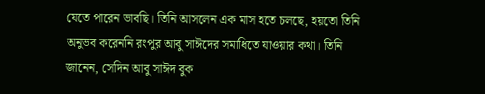যেতে পারেন ভাবছি। তিনি আসলেন এক মাস হতে চলছে, হয়তো তিনি অনুভব করেননি রংপুর আবু সাঈদের সমাধিতে যাওয়ার কথা। তিনি জানেন, সেদিন আবু সাঈদ বুক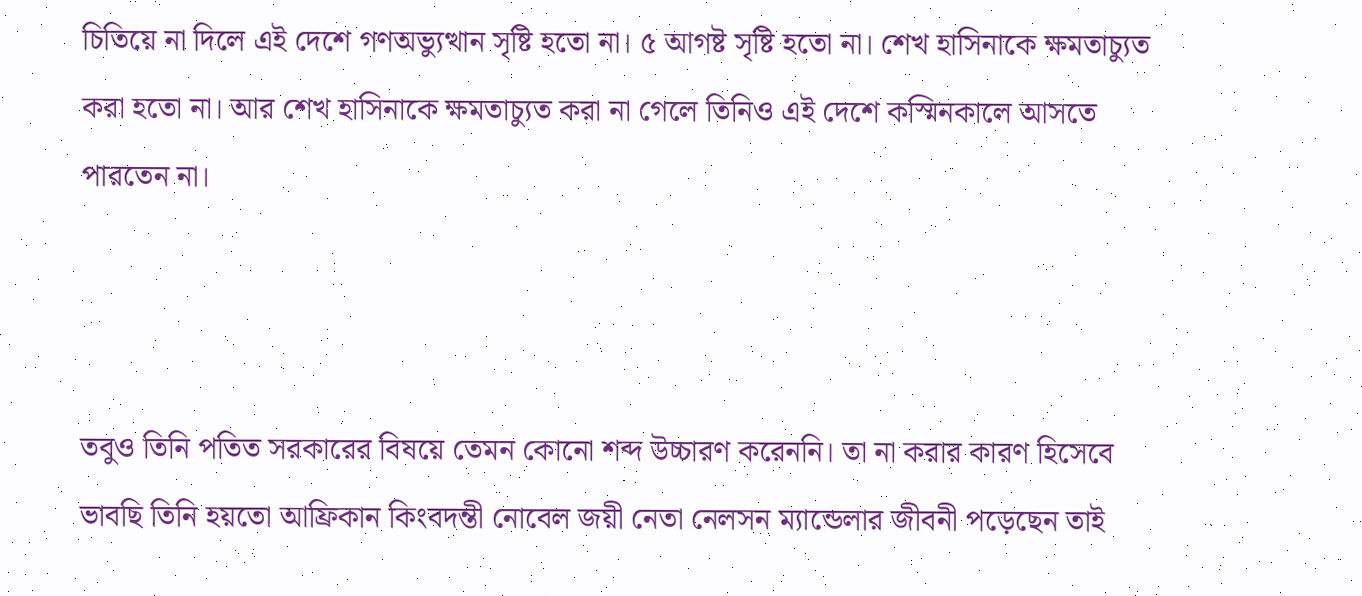চিতিয়ে না দিলে এই দেশে গণঅভ্যুত্থান সৃষ্টি হতো না। ৫ আগষ্ট সৃষ্টি হতো না। শেখ হাসিনাকে ক্ষমতাচ্যুত করা হতো না। আর শেখ হাসিনাকে ক্ষমতাচ্যুত করা না গেলে তিনিও এই দেশে কস্মিনকালে আসতে পারতেন না।



তবুও তিনি পতিত সরকারের বিষয়ে তেমন কোনো শব্দ উচ্চারণ করেননি। তা না করার কারণ হিসেবে ভাবছি তিনি হয়তো আফ্রিকান কিংবদন্তী নোবেল জয়ী নেতা নেলসন ম্যান্ডেলার জীবনী পড়েছেন তাই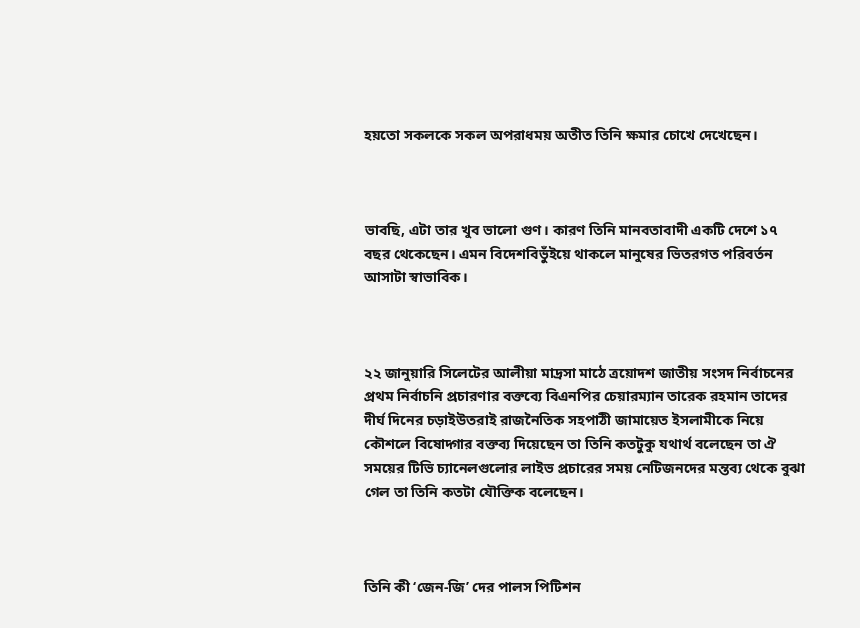হয়তো সকলকে সকল অপরাধময় অতীত তিনি ক্ষমার চোখে দেখেছেন।



ভাবছি, এটা তার খুব ভালো গুণ। কারণ তিনি মানবতাবাদী একটি দেশে ১৭ বছর থেকেছেন। এমন বিদেশবিভুঁইয়ে থাকলে মানুষের ভিতরগত পরিবর্তন আসাটা স্বাভাবিক।



২২ জানুয়ারি সিলেটের আলীয়া মাদ্রসা মাঠে ত্রয়োদশ জাতীয় সংসদ নির্বাচনের প্রথম নির্বাচনি প্রচারণার বক্তব্যে বিএনপির চেয়ারম্যান তারেক রহমান তাদের দীর্ঘ দিনের চড়াইউতরাই রাজনৈতিক সহপাঠী জামায়েত ইসলামীকে নিয়ে কৌশলে বিষোদ্গার বক্তব্য দিয়েছেন তা তিনি কতটুকু যথার্থ বলেছেন তা ঐ সময়ের টিভি চ্যানেলগুলোর লাইভ প্রচারের সময় নেটিজনদের মন্তব্য থেকে বুঝা গেল তা তিনি কতটা যৌক্তিক বলেছেন।



তিনি কী ‘জেন-জি’ দের পালস পিটিশন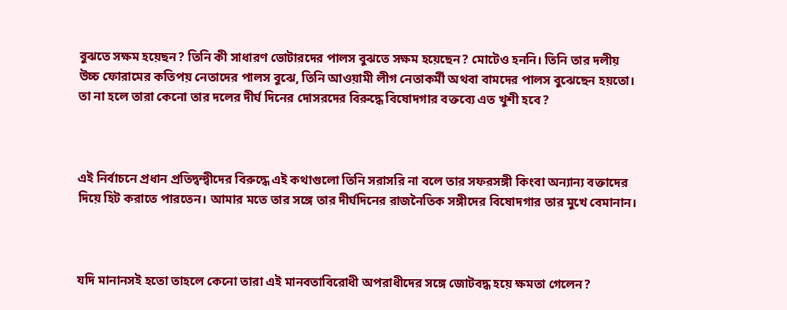বুঝতে সক্ষম হয়েছন? তিনি কী সাধারণ ভোটারদের পালস বুঝতে সক্ষম হয়েছেন? মোটেও হননি। তিনি তার দলীয় উচ্চ ফোরামের কতিপয় নেতাদের পালস বুঝে, তিনি আওয়ামী লীগ নেতাকর্মী অথবা বামদের পালস বুঝেছেন হয়তো। তা না হলে তারা কেনো তার দলের দীর্ঘ দিনের দোসরদের বিরুদ্ধে বিষোদগার বক্তব্যে এত খুশী হবে?



এই নির্বাচনে প্রধান প্রতিদ্বন্দ্বীদের বিরুদ্ধে এই কথাগুলো তিনি সরাসরি না বলে তার সফরসঙ্গী কিংবা অন্যান্য বক্তাদের দিয়ে হিট করাতে পারতেন। আমার মতে তার সঙ্গে তার দীর্ঘদিনের রাজনৈতিক সঙ্গীদের বিষোদগার তার মুখে বেমানান।



যদি মানানসই হতো তাহলে কেনো তারা এই মানবতাবিরোধী অপরাধীদের সঙ্গে জোটবদ্ধ হয়ে ক্ষমতা গেলেন?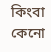কিংবা কেনো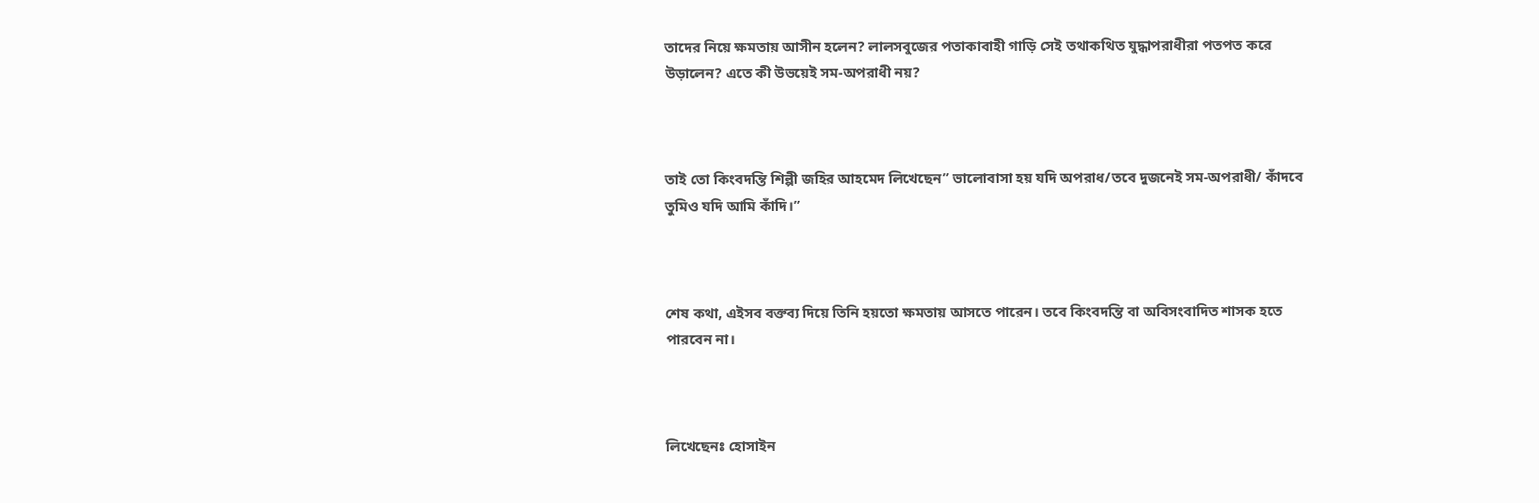তাদের নিয়ে ক্ষমতায় আসীন হলেন? লালসবুজের পতাকাবাহী গাড়ি সেই তথাকথিত যুদ্ধাপরাধীরা পতপত করে উড়ালেন? এতে কী উভয়েই সম-অপরাধী নয়?



তাই তো কিংবদন্তি শিল্পী জহির আহমেদ লিখেছেন” ভালোবাসা হয় যদি অপরাধ/তবে দুজনেই সম-অপরাধী/ কাঁদবে তুমিও যদি আমি কাঁদি।”



শেষ কথা, এইসব বক্তব্য দিয়ে তিনি হয়তো ক্ষমতায় আসতে পারেন। তবে কিংবদন্তি বা অবিসংবাদিত শাসক হতে পারবেন না।



লিখেছেনঃ হোসাইন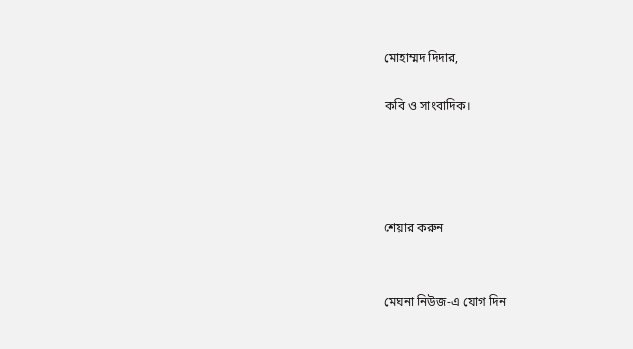মোহাম্মদ দিদার,

কবি ও সাংবাদিক।




শেয়ার করুন


মেঘনা নিউজ-এ যোগ দিন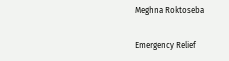Meghna Roktoseba

Emergency Relief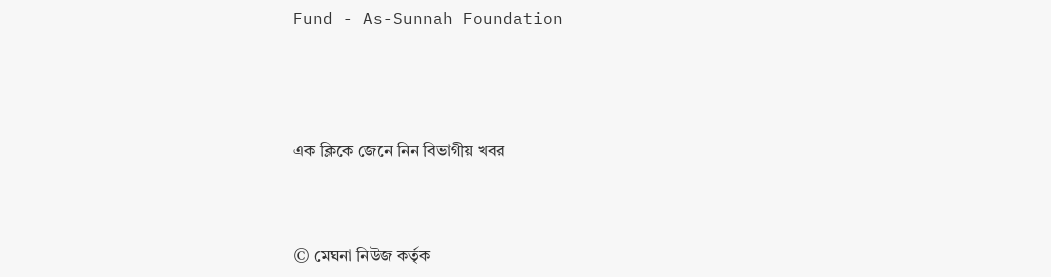Fund - As-Sunnah Foundation




এক ক্লিকে জেনে নিন বিভাগীয় খবর



© মেঘনা নিউজ কর্তৃক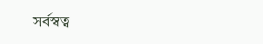সর্বস্বত্ব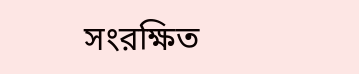সংরক্ষিত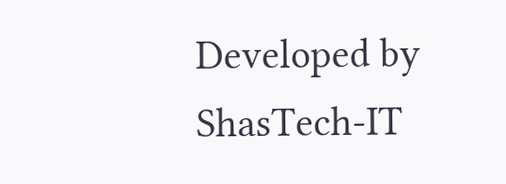Developed by ShasTech-IT